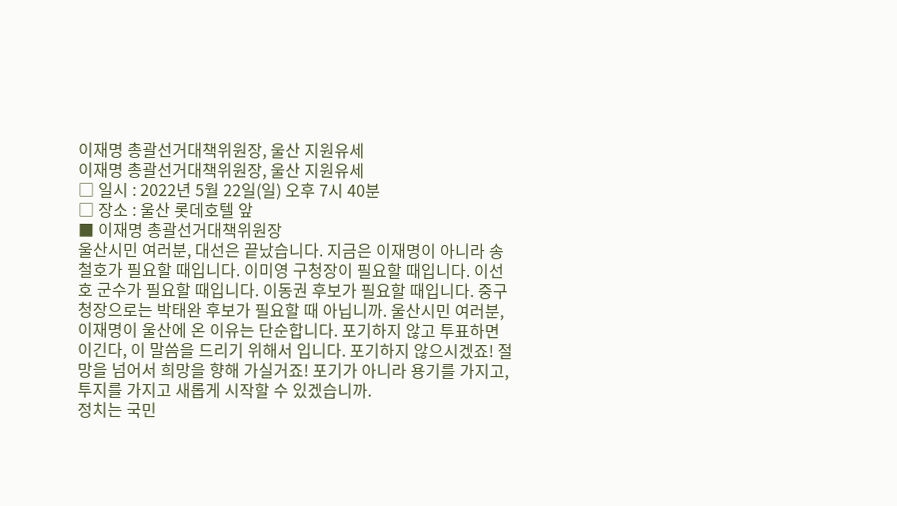이재명 총괄선거대책위원장, 울산 지원유세
이재명 총괄선거대책위원장, 울산 지원유세
□ 일시 : 2022년 5월 22일(일) 오후 7시 40분
□ 장소 : 울산 롯데호텔 앞
■ 이재명 총괄선거대책위원장
울산시민 여러분, 대선은 끝났습니다. 지금은 이재명이 아니라 송철호가 필요할 때입니다. 이미영 구청장이 필요할 때입니다. 이선호 군수가 필요할 때입니다. 이동권 후보가 필요할 때입니다. 중구청장으로는 박태완 후보가 필요할 때 아닙니까. 울산시민 여러분, 이재명이 울산에 온 이유는 단순합니다. 포기하지 않고 투표하면 이긴다, 이 말씀을 드리기 위해서 입니다. 포기하지 않으시겠죠! 절망을 넘어서 희망을 향해 가실거죠! 포기가 아니라 용기를 가지고, 투지를 가지고 새롭게 시작할 수 있겠습니까.
정치는 국민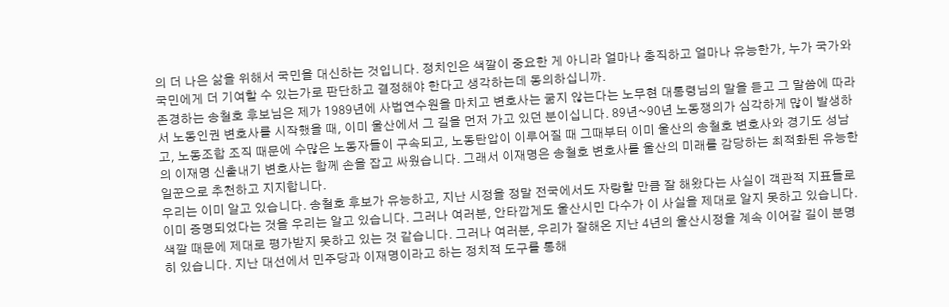의 더 나은 삶을 위해서 국민을 대신하는 것입니다. 정치인은 색깔이 중요한 게 아니라 얼마나 충직하고 얼마나 유능한가, 누가 국가와 국민에게 더 기여할 수 있는가로 판단하고 결정해야 한다고 생각하는데 동의하십니까.
존경하는 송철호 후보님은 제가 1989년에 사법연수원을 마치고 변호사는 굶지 않는다는 노무현 대통령님의 말을 듣고 그 말씀에 따라서 노동인권 변호사를 시작했을 때, 이미 울산에서 그 길을 먼저 가고 있던 분이십니다. 89년~90년 노동쟁의가 심각하게 많이 발생하고, 노동조합 조직 때문에 수많은 노동자들이 구속되고, 노동탄압이 이루어질 때 그때부터 이미 울산의 송철호 변호사와 경기도 성남의 이재명 신출내기 변호사는 함께 손을 잡고 싸웠습니다. 그래서 이재명은 송철호 변호사를 울산의 미래를 감당하는 최적화된 유능한 일꾼으로 추천하고 지지합니다.
우리는 이미 알고 있습니다. 송철호 후보가 유능하고, 지난 시정을 정말 전국에서도 자랑할 만큼 잘 해왔다는 사실이 객관적 지표들로 이미 증명되었다는 것을 우리는 알고 있습니다. 그러나 여러분, 안타깝게도 울산시민 다수가 이 사실을 제대로 알지 못하고 있습니다. 색깔 때문에 제대로 평가받지 못하고 있는 것 같습니다. 그러나 여러분, 우리가 잘해온 지난 4년의 울산시정을 계속 이어갈 길이 분명히 있습니다. 지난 대선에서 민주당과 이재명이라고 하는 정치적 도구를 통해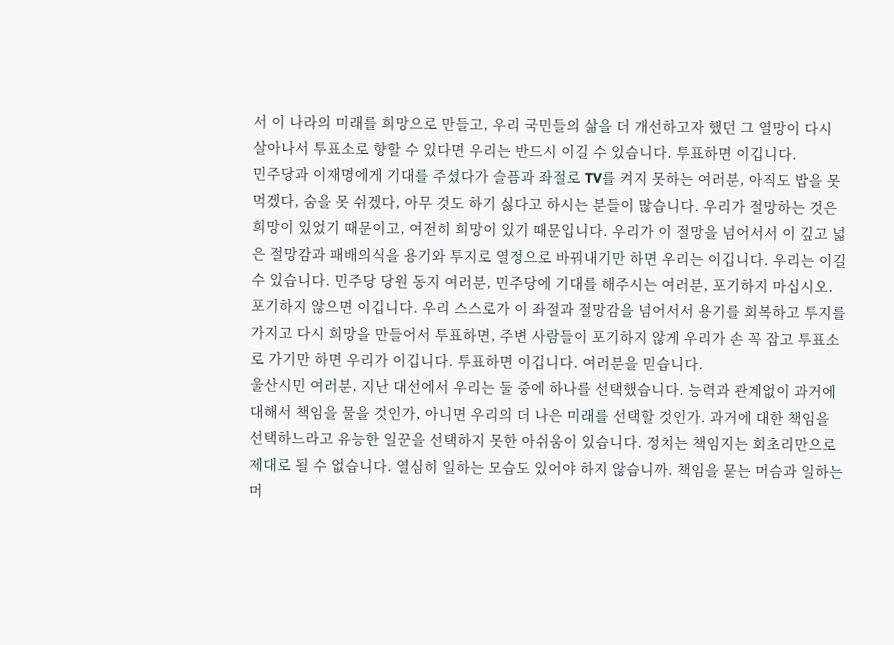서 이 나라의 미래를 희망으로 만들고, 우리 국민들의 삶을 더 개선하고자 했던 그 열망이 다시 살아나서 투표소로 향할 수 있다면 우리는 반드시 이길 수 있습니다. 투표하면 이깁니다.
민주당과 이재명에게 기대를 주셨다가 슬픔과 좌절로 TV를 켜지 못하는 여러분, 아직도 밥을 못 먹겠다, 숨을 못 쉬겠다, 아무 것도 하기 싫다고 하시는 분들이 많습니다. 우리가 절망하는 것은 희망이 있었기 때문이고, 여전히 희망이 있기 때문입니다. 우리가 이 절망을 넘어서서 이 깊고 넓은 절망감과 패배의식을 용기와 투지로 열정으로 바꿔내기만 하면 우리는 이깁니다. 우리는 이길 수 있습니다. 민주당 당원 동지 여러분, 민주당에 기대를 해주시는 여러분, 포기하지 마십시오. 포기하지 않으면 이깁니다. 우리 스스로가 이 좌절과 절망감을 넘어서서 용기를 회복하고 투지를 가지고 다시 희망을 만들어서 투표하면, 주변 사람들이 포기하지 않게 우리가 손 꼭 잡고 투표소로 가기만 하면 우리가 이깁니다. 투표하면 이깁니다. 여러분을 믿습니다.
울산시민 여러분, 지난 대선에서 우리는 둘 중에 하나를 선택했습니다. 능력과 관계없이 과거에 대해서 책임을 물을 것인가, 아니면 우리의 더 나은 미래를 선택할 것인가. 과거에 대한 책임을 선택하느라고 유능한 일꾼을 선택하지 못한 아쉬움이 있습니다. 정치는 책임지는 회초리만으로 제대로 될 수 없습니다. 열심히 일하는 모습도 있어야 하지 않습니까. 책임을 묻는 머슴과 일하는 머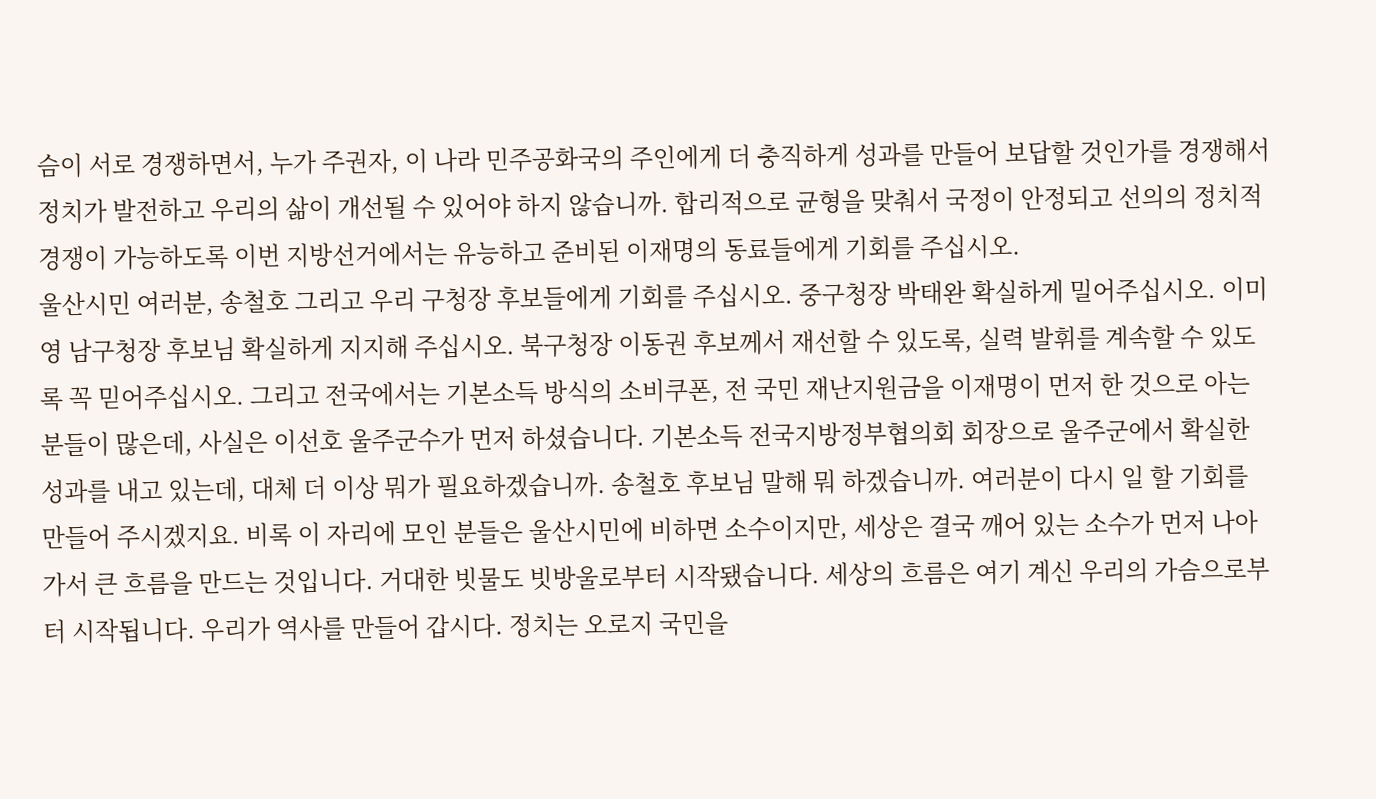슴이 서로 경쟁하면서, 누가 주권자, 이 나라 민주공화국의 주인에게 더 충직하게 성과를 만들어 보답할 것인가를 경쟁해서 정치가 발전하고 우리의 삶이 개선될 수 있어야 하지 않습니까. 합리적으로 균형을 맞춰서 국정이 안정되고 선의의 정치적 경쟁이 가능하도록 이번 지방선거에서는 유능하고 준비된 이재명의 동료들에게 기회를 주십시오.
울산시민 여러분, 송철호 그리고 우리 구청장 후보들에게 기회를 주십시오. 중구청장 박태완 확실하게 밀어주십시오. 이미영 남구청장 후보님 확실하게 지지해 주십시오. 북구청장 이동권 후보께서 재선할 수 있도록, 실력 발휘를 계속할 수 있도록 꼭 믿어주십시오. 그리고 전국에서는 기본소득 방식의 소비쿠폰, 전 국민 재난지원금을 이재명이 먼저 한 것으로 아는 분들이 많은데, 사실은 이선호 울주군수가 먼저 하셨습니다. 기본소득 전국지방정부협의회 회장으로 울주군에서 확실한 성과를 내고 있는데, 대체 더 이상 뭐가 필요하겠습니까. 송철호 후보님 말해 뭐 하겠습니까. 여러분이 다시 일 할 기회를 만들어 주시겠지요. 비록 이 자리에 모인 분들은 울산시민에 비하면 소수이지만, 세상은 결국 깨어 있는 소수가 먼저 나아가서 큰 흐름을 만드는 것입니다. 거대한 빗물도 빗방울로부터 시작됐습니다. 세상의 흐름은 여기 계신 우리의 가슴으로부터 시작됩니다. 우리가 역사를 만들어 갑시다. 정치는 오로지 국민을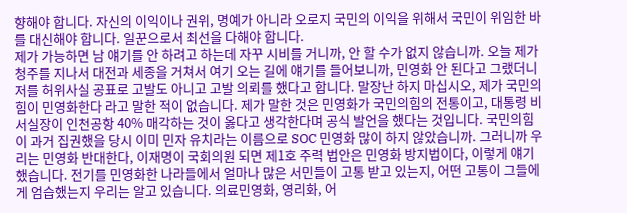향해야 합니다. 자신의 이익이나 권위, 명예가 아니라 오로지 국민의 이익을 위해서 국민이 위임한 바를 대신해야 합니다. 일꾼으로서 최선을 다해야 합니다.
제가 가능하면 남 얘기를 안 하려고 하는데 자꾸 시비를 거니까, 안 할 수가 없지 않습니까. 오늘 제가 청주를 지나서 대전과 세종을 거쳐서 여기 오는 길에 얘기를 들어보니까, 민영화 안 된다고 그랬더니 저를 허위사실 공표로 고발도 아니고 고발 의뢰를 했다고 합니다. 말장난 하지 마십시오, 제가 국민의힘이 민영화한다 라고 말한 적이 없습니다. 제가 말한 것은 민영화가 국민의힘의 전통이고, 대통령 비서실장이 인천공항 40% 매각하는 것이 옳다고 생각한다며 공식 발언을 했다는 것입니다. 국민의힘이 과거 집권했을 당시 이미 민자 유치라는 이름으로 SOC 민영화 많이 하지 않았습니까. 그러니까 우리는 민영화 반대한다, 이재명이 국회의원 되면 제1호 주력 법안은 민영화 방지법이다, 이렇게 얘기했습니다. 전기를 민영화한 나라들에서 얼마나 많은 서민들이 고통 받고 있는지, 어떤 고통이 그들에게 엄습했는지 우리는 알고 있습니다. 의료민영화, 영리화, 어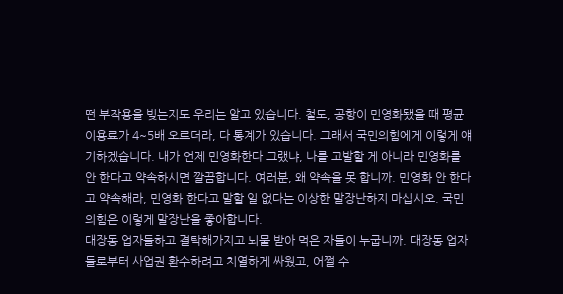떤 부작용을 빚는지도 우리는 알고 있습니다. 철도, 공항이 민영화됐을 때 평균 이용료가 4~5배 오르더라, 다 통계가 있습니다. 그래서 국민의힘에게 이렇게 얘기하겠습니다. 내가 언제 민영화한다 그랬냐, 나를 고발할 게 아니라 민영화를 안 한다고 약속하시면 깔끔합니다. 여러분, 왜 약속을 못 합니까. 민영화 안 한다고 약속해라, 민영화 한다고 말할 일 없다는 이상한 말장난하지 마십시오. 국민의힘은 이렇게 말장난을 좋아합니다.
대장동 업자들하고 결탁해가지고 뇌물 받아 먹은 자들이 누굽니까. 대장동 업자들로부터 사업권 환수하려고 치열하게 싸웠고, 어쩔 수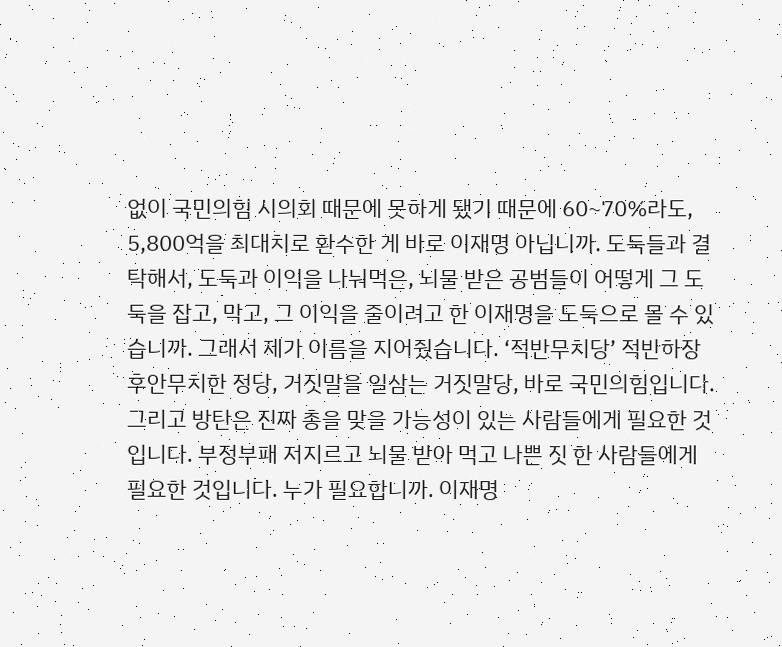없이 국민의힘 시의회 때문에 못하게 됐기 때문에 60~70%라도, 5,800억을 최대치로 환수한 게 바로 이재명 아닙니까. 도둑들과 결탁해서, 도둑과 이익을 나눠먹은, 뇌물 받은 공범들이 어떻게 그 도둑을 잡고, 막고, 그 이익을 줄이려고 한 이재명을 도둑으로 몰 수 있습니까. 그래서 제가 이름을 지어줬습니다. ‘적반무치당’ 적반하장 후안무치한 정당, 거짓말을 일삼는 거짓말당, 바로 국민의힘입니다.
그리고 방탄은 진짜 총을 맞을 가능성이 있는 사람들에게 필요한 것입니다. 부정부패 저지르고 뇌물 받아 먹고 나쁜 짓 한 사람들에게 필요한 것입니다. 누가 필요합니까. 이재명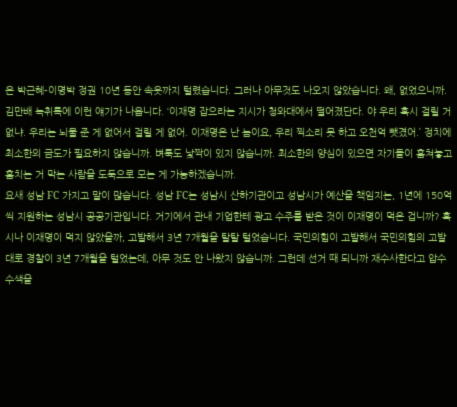은 박근혜-이명박 정권 10년 동안 속옷까지 털렸습니다. 그러나 아무것도 나오지 않았습니다. 왜, 없었으니까. 김만배 녹취록에 이런 얘기가 나옵니다. ‘이재명 잡으라는 지시가 청와대에서 떨어졌단다. 야 우리 혹시 걸릴 거 없냐. 우리는 뇌물 준 게 없어서 걸릴 게 없어. 이재명은 난 놈이요, 우리 찍소리 못 하고 오천억 뺏겼어.’ 정치에 최소한의 금도가 필요하지 않습니까. 벼룩도 낯짝이 있지 않습니까. 최소한의 양심이 있으면 자기들이 훔쳐놓고 훔치는 거 막는 사람을 도둑으로 모는 게 가능하겠습니까.
요새 성남 FC 가지고 말이 많습니다. 성남 FC는 성남시 산하기관이고 성남시가 예산을 책임지는, 1년에 150억씩 지원하는 성남시 공공기관입니다. 거기에서 관내 기업한테 광고 수주를 받은 것이 이재명이 먹은 겁니까? 혹시나 이재명이 먹지 않았을까, 고발해서 3년 7개월을 탈탈 털었습니다. 국민의힘이 고발해서 국민의힘의 고발대로 경찰이 3년 7개월을 털었는데, 아무 것도 안 나왔지 않습니까. 그런데 선거 때 되니까 재수사한다고 압수수색을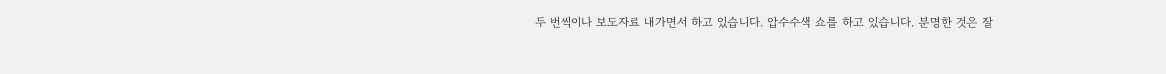두 번씩이나 보도자료 내가면서 하고 있습니다. 압수수색 쇼를 하고 있습니다. 분명한 것은 잘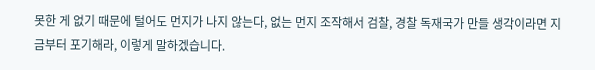못한 게 없기 때문에 털어도 먼지가 나지 않는다, 없는 먼지 조작해서 검찰, 경찰 독재국가 만들 생각이라면 지금부터 포기해라, 이렇게 말하겠습니다.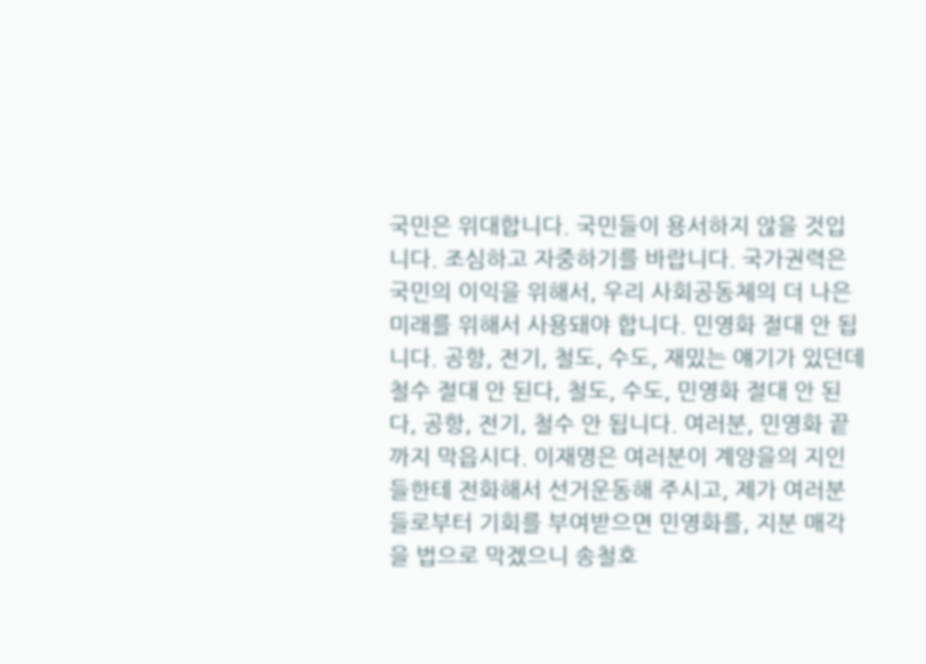국민은 위대합니다. 국민들이 용서하지 않을 것입니다. 조심하고 자중하기를 바랍니다. 국가권력은 국민의 이익을 위해서, 우리 사회공동체의 더 나은 미래를 위해서 사용돼야 합니다. 민영화 절대 안 됩니다. 공항, 전기, 철도, 수도, 재밌는 얘기가 있던데 철수 절대 안 된다, 철도, 수도, 민영화 절대 안 된다, 공항, 전기, 철수 안 됩니다. 여러분, 민영화 끝까지 막읍시다. 이재명은 여러분이 계양을의 지인들한테 전화해서 선거운동해 주시고, 제가 여러분들로부터 기회를 부여받으면 민영화를, 지분 매각을 법으로 막겠으니 송철호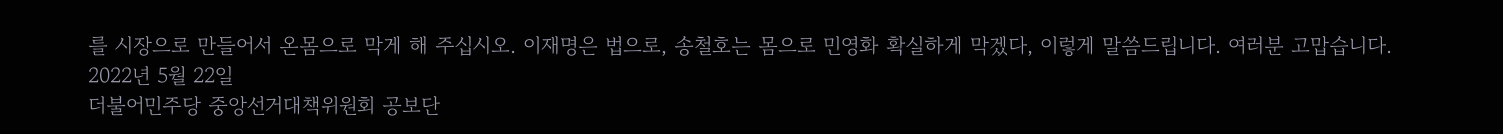를 시장으로 만들어서 온몸으로 막게 해 주십시오. 이재명은 법으로, 송철호는 몸으로 민영화 확실하게 막겠다, 이렇게 말씀드립니다. 여러분 고맙습니다.
2022년 5월 22일
더불어민주당 중앙선거대책위원회 공보단